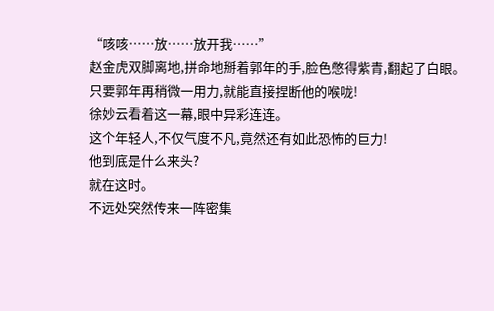“咳咳……放……放开我……”
赵金虎双脚离地,拼命地掰着郭年的手,脸色憋得紫青,翻起了白眼。
只要郭年再稍微一用力,就能直接捏断他的喉咙!
徐妙云看着这一幕,眼中异彩连连。
这个年轻人,不仅气度不凡,竟然还有如此恐怖的巨力!
他到底是什么来头?
就在这时。
不远处突然传来一阵密集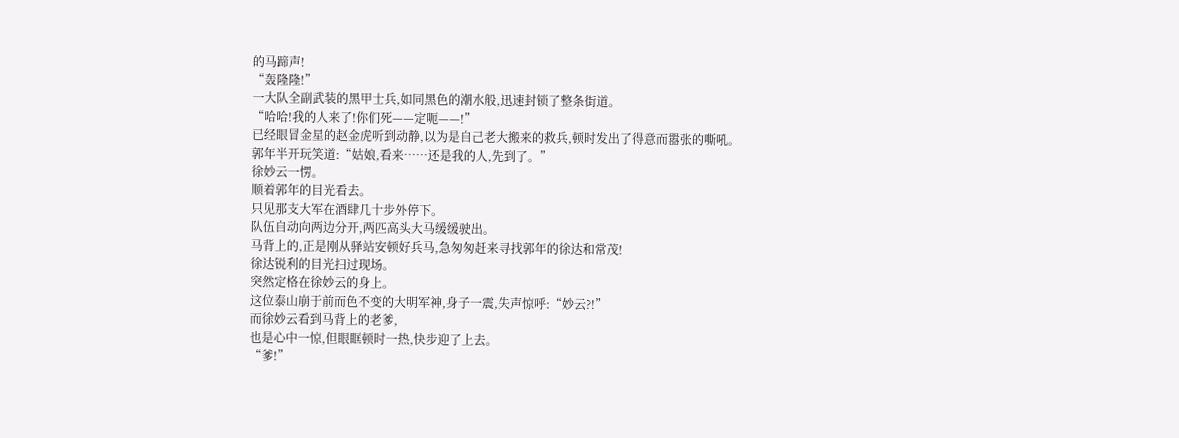的马蹄声!
“轰隆隆!”
一大队全副武装的黑甲士兵,如同黑色的潮水般,迅速封锁了整条街道。
“哈哈!我的人来了!你们死——定呃——!”
已经眼冒金星的赵金虎听到动静,以为是自己老大搬来的救兵,顿时发出了得意而嚣张的嘶吼。
郭年半开玩笑道:“姑娘,看来……还是我的人,先到了。”
徐妙云一愣。
顺着郭年的目光看去。
只见那支大军在酒肆几十步外停下。
队伍自动向两边分开,两匹高头大马缓缓驶出。
马背上的,正是刚从驿站安顿好兵马,急匆匆赶来寻找郭年的徐达和常茂!
徐达锐利的目光扫过现场。
突然定格在徐妙云的身上。
这位泰山崩于前而色不变的大明军神,身子一震,失声惊呼:“妙云?!”
而徐妙云看到马背上的老爹,
也是心中一惊,但眼眶顿时一热,快步迎了上去。
“爹!”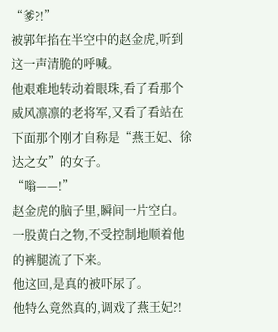“爹?!”
被郭年掐在半空中的赵金虎,听到这一声清脆的呼喊。
他艰难地转动着眼珠,看了看那个威风凛凛的老将军,又看了看站在下面那个刚才自称是“燕王妃、徐达之女”的女子。
“嗡——!”
赵金虎的脑子里,瞬间一片空白。
一股黄白之物,不受控制地顺着他的裤腿流了下来。
他这回,是真的被吓尿了。
他特么竟然真的,调戏了燕王妃?!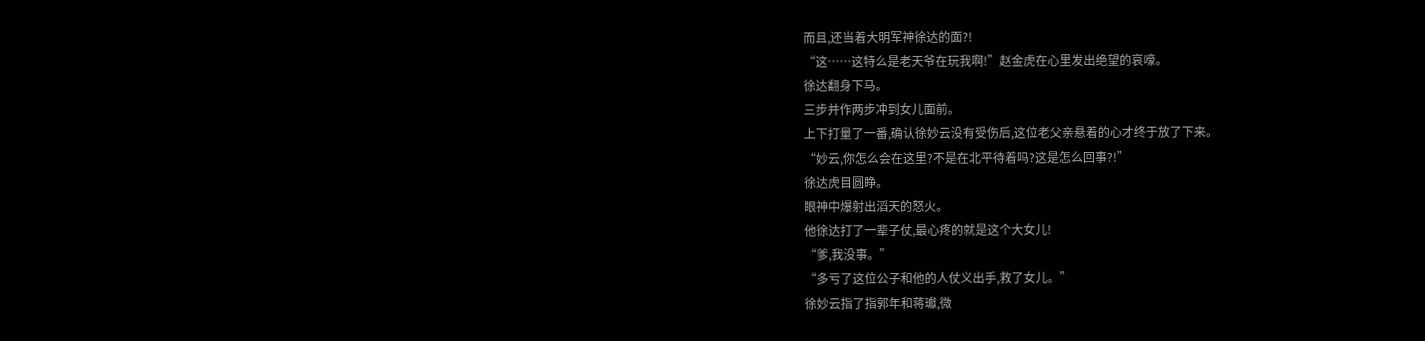而且,还当着大明军神徐达的面?!
“这……这特么是老天爷在玩我啊!”赵金虎在心里发出绝望的哀嚎。
徐达翻身下马。
三步并作两步冲到女儿面前。
上下打量了一番,确认徐妙云没有受伤后,这位老父亲悬着的心才终于放了下来。
“妙云,你怎么会在这里?不是在北平待着吗?这是怎么回事?!”
徐达虎目圆睁。
眼神中爆射出滔天的怒火。
他徐达打了一辈子仗,最心疼的就是这个大女儿!
“爹,我没事。”
“多亏了这位公子和他的人仗义出手,救了女儿。”
徐妙云指了指郭年和蒋瓛,微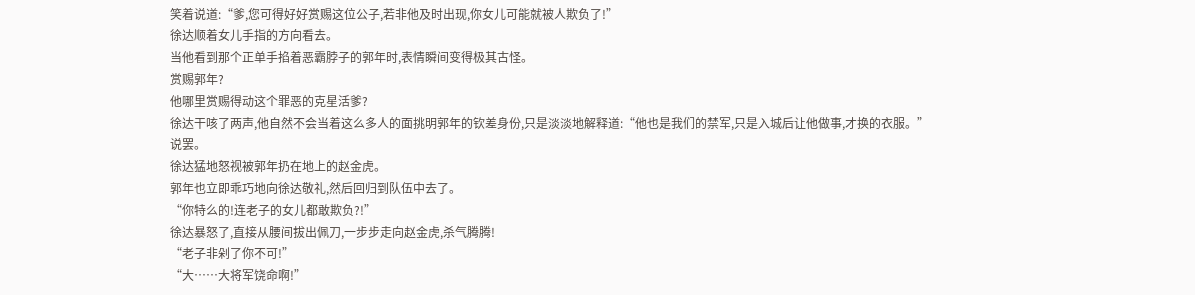笑着说道:“爹,您可得好好赏赐这位公子,若非他及时出现,你女儿可能就被人欺负了!”
徐达顺着女儿手指的方向看去。
当他看到那个正单手掐着恶霸脖子的郭年时,表情瞬间变得极其古怪。
赏赐郭年?
他哪里赏赐得动这个罪恶的克星活爹?
徐达干咳了两声,他自然不会当着这么多人的面挑明郭年的钦差身份,只是淡淡地解释道:“他也是我们的禁军,只是入城后让他做事,才换的衣服。”
说罢。
徐达猛地怒视被郭年扔在地上的赵金虎。
郭年也立即乖巧地向徐达敬礼,然后回归到队伍中去了。
“你特么的!连老子的女儿都敢欺负?!”
徐达暴怒了,直接从腰间拔出佩刀,一步步走向赵金虎,杀气腾腾!
“老子非剁了你不可!”
“大……大将军饶命啊!”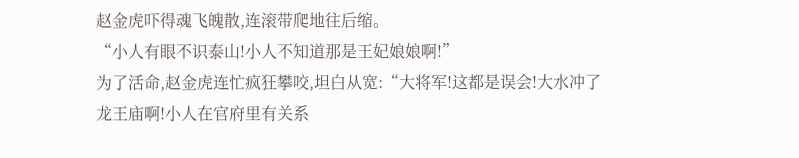赵金虎吓得魂飞魄散,连滚带爬地往后缩。
“小人有眼不识泰山!小人不知道那是王妃娘娘啊!”
为了活命,赵金虎连忙疯狂攀咬,坦白从宽:“大将军!这都是误会!大水冲了龙王庙啊!小人在官府里有关系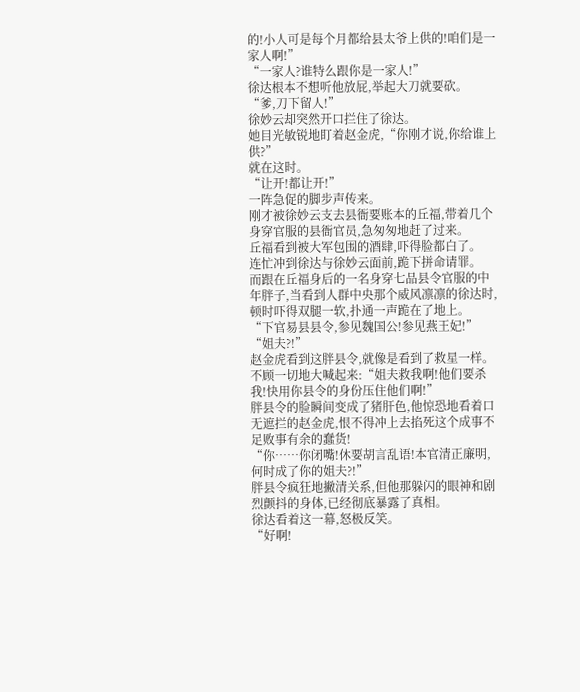的!小人可是每个月都给县太爷上供的!咱们是一家人啊!”
“一家人?谁特么跟你是一家人!”
徐达根本不想听他放屁,举起大刀就要砍。
“爹,刀下留人!”
徐妙云却突然开口拦住了徐达。
她目光敏锐地盯着赵金虎,“你刚才说,你给谁上供?”
就在这时。
“让开!都让开!”
一阵急促的脚步声传来。
刚才被徐妙云支去县衙要账本的丘福,带着几个身穿官服的县衙官员,急匆匆地赶了过来。
丘福看到被大军包围的酒肆,吓得脸都白了。
连忙冲到徐达与徐妙云面前,跪下拼命请罪。
而跟在丘福身后的一名身穿七品县令官服的中年胖子,当看到人群中央那个威风凛凛的徐达时,顿时吓得双腿一软,扑通一声跪在了地上。
“下官易县县令,参见魏国公!参见燕王妃!”
“姐夫?!”
赵金虎看到这胖县令,就像是看到了救星一样。
不顾一切地大喊起来:“姐夫救我啊!他们要杀我!快用你县令的身份压住他们啊!”
胖县令的脸瞬间变成了猪肝色,他惊恐地看着口无遮拦的赵金虎,恨不得冲上去掐死这个成事不足败事有余的蠢货!
“你……你闭嘴!休要胡言乱语!本官清正廉明,何时成了你的姐夫?!”
胖县令疯狂地撇清关系,但他那躲闪的眼神和剧烈颤抖的身体,已经彻底暴露了真相。
徐达看着这一幕,怒极反笑。
“好啊!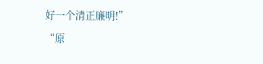好一个清正廉明!”
“原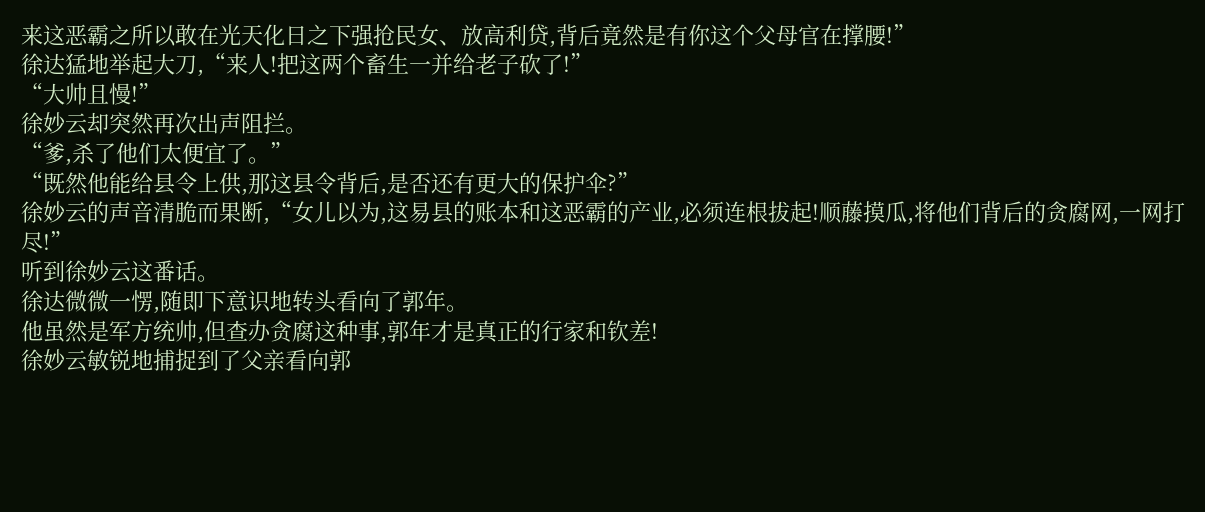来这恶霸之所以敢在光天化日之下强抢民女、放高利贷,背后竟然是有你这个父母官在撑腰!”
徐达猛地举起大刀,“来人!把这两个畜生一并给老子砍了!”
“大帅且慢!”
徐妙云却突然再次出声阻拦。
“爹,杀了他们太便宜了。”
“既然他能给县令上供,那这县令背后,是否还有更大的保护伞?”
徐妙云的声音清脆而果断,“女儿以为,这易县的账本和这恶霸的产业,必须连根拔起!顺藤摸瓜,将他们背后的贪腐网,一网打尽!”
听到徐妙云这番话。
徐达微微一愣,随即下意识地转头看向了郭年。
他虽然是军方统帅,但查办贪腐这种事,郭年才是真正的行家和钦差!
徐妙云敏锐地捕捉到了父亲看向郭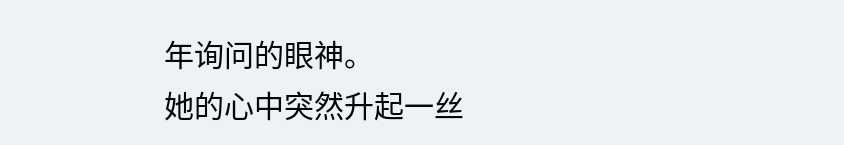年询问的眼神。
她的心中突然升起一丝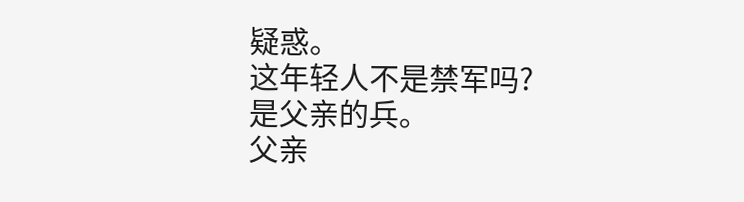疑惑。
这年轻人不是禁军吗?
是父亲的兵。
父亲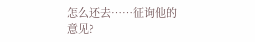怎么还去……征询他的意见?